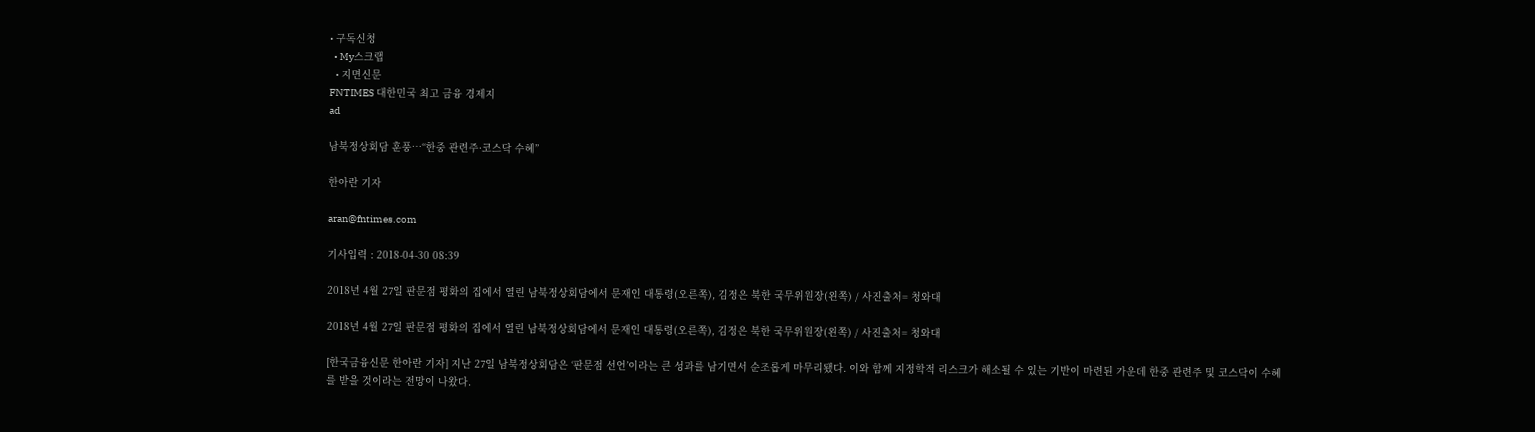• 구독신청
  • My스크랩
  • 지면신문
FNTIMES 대한민국 최고 금융 경제지
ad

남북정상회담 훈풍…“한중 관련주·코스닥 수혜”

한아란 기자

aran@fntimes.com

기사입력 : 2018-04-30 08:39

2018년 4월 27일 판문점 평화의 집에서 열린 남북정상회담에서 문재인 대통령(오른쪽), 김정은 북한 국무위원장(왼쪽) / 사진출처= 청와대

2018년 4월 27일 판문점 평화의 집에서 열린 남북정상회담에서 문재인 대통령(오른쪽), 김정은 북한 국무위원장(왼쪽) / 사진출처= 청와대

[한국금융신문 한아란 기자] 지난 27일 남북정상회담은 ‘판문점 선언’이라는 큰 성과를 남기면서 순조롭게 마무리됐다. 이와 함께 지정학적 리스크가 해소될 수 있는 기반이 마련된 가운데 한중 관련주 및 코스닥이 수혜를 받을 것이라는 전망이 나왔다.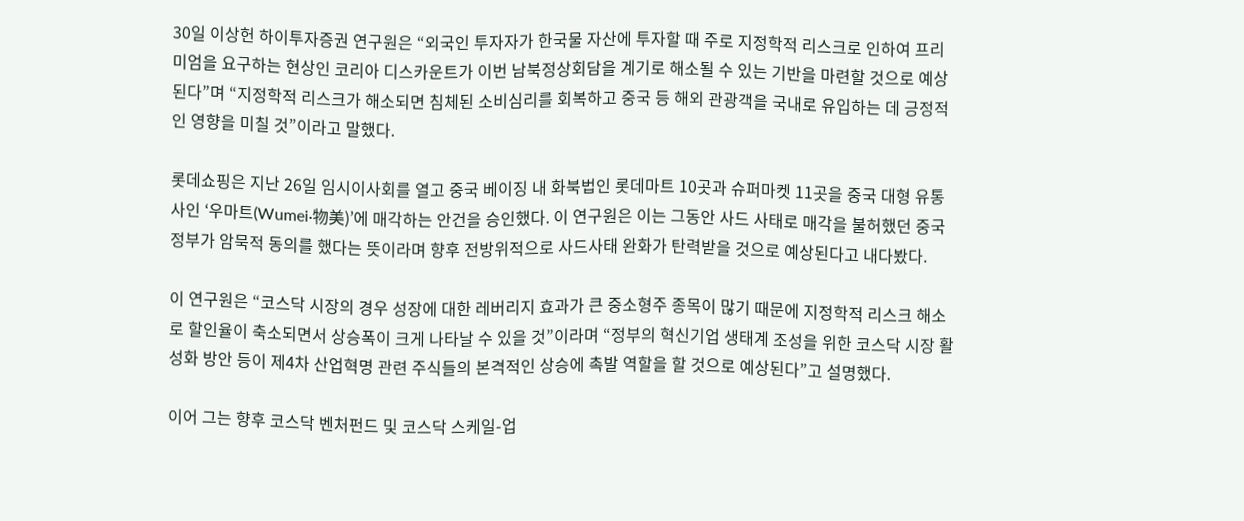30일 이상헌 하이투자증권 연구원은 “외국인 투자자가 한국물 자산에 투자할 때 주로 지정학적 리스크로 인하여 프리미엄을 요구하는 현상인 코리아 디스카운트가 이번 남북정상회담을 계기로 해소될 수 있는 기반을 마련할 것으로 예상된다”며 “지정학적 리스크가 해소되면 침체된 소비심리를 회복하고 중국 등 해외 관광객을 국내로 유입하는 데 긍정적인 영향을 미칠 것”이라고 말했다.

롯데쇼핑은 지난 26일 임시이사회를 열고 중국 베이징 내 화북법인 롯데마트 10곳과 슈퍼마켓 11곳을 중국 대형 유통사인 ‘우마트(Wumei·物美)’에 매각하는 안건을 승인했다. 이 연구원은 이는 그동안 사드 사태로 매각을 불허했던 중국 정부가 암묵적 동의를 했다는 뜻이라며 향후 전방위적으로 사드사태 완화가 탄력받을 것으로 예상된다고 내다봤다.

이 연구원은 “코스닥 시장의 경우 성장에 대한 레버리지 효과가 큰 중소형주 종목이 많기 때문에 지정학적 리스크 해소로 할인율이 축소되면서 상승폭이 크게 나타날 수 있을 것”이라며 “정부의 혁신기업 생태계 조성을 위한 코스닥 시장 활성화 방안 등이 제4차 산업혁명 관련 주식들의 본격적인 상승에 촉발 역할을 할 것으로 예상된다”고 설명했다.

이어 그는 향후 코스닥 벤처펀드 및 코스닥 스케일-업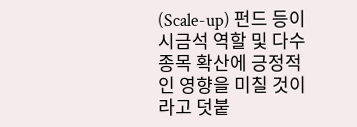(Scale-up) 펀드 등이 시금석 역할 및 다수 종목 확산에 긍정적인 영향을 미칠 것이라고 덧붙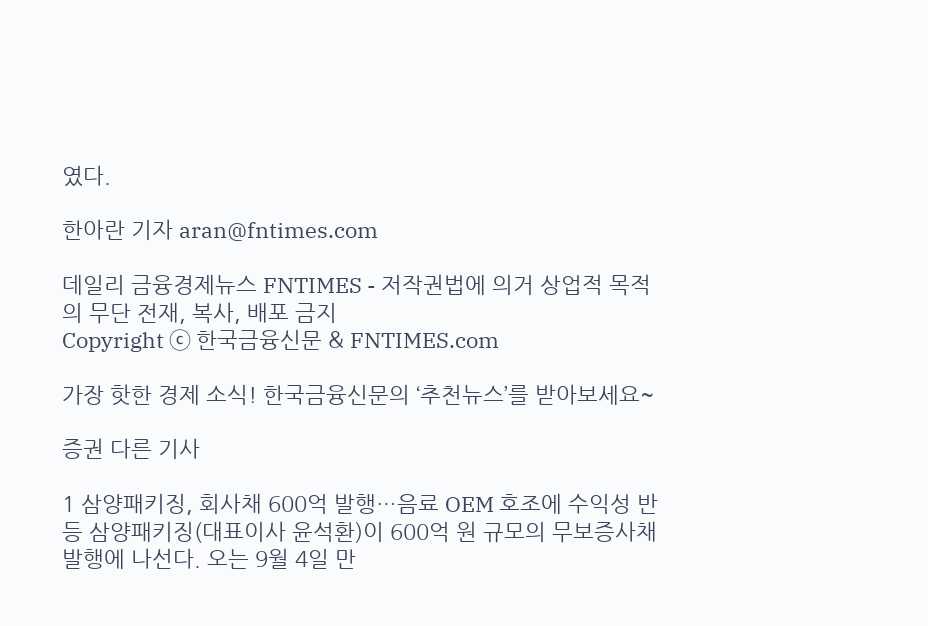였다.

한아란 기자 aran@fntimes.com

데일리 금융경제뉴스 FNTIMES - 저작권법에 의거 상업적 목적의 무단 전재, 복사, 배포 금지
Copyright ⓒ 한국금융신문 & FNTIMES.com

가장 핫한 경제 소식! 한국금융신문의 ‘추천뉴스’를 받아보세요~

증권 다른 기사

1 삼양패키징, 회사채 600억 발행…음료 OEM 호조에 수익성 반등 삼양패키징(대표이사 윤석환)이 600억 원 규모의 무보증사채 발행에 나선다. 오는 9월 4일 만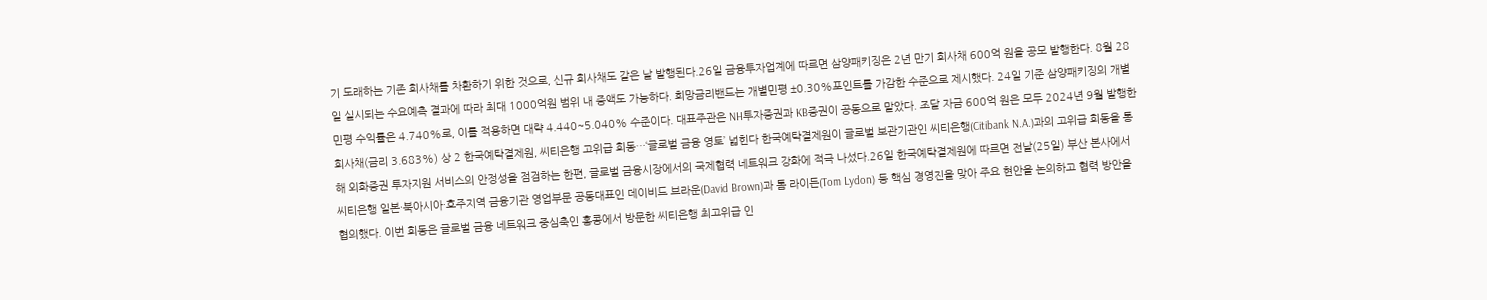기 도래하는 기존 회사채를 차환하기 위한 것으로, 신규 회사채도 같은 날 발행된다.26일 금융투자업계에 따르면 삼양패키징은 2년 만기 회사채 600억 원을 공모 발행한다. 8월 28일 실시되는 수요예측 결과에 따라 최대 1000억원 범위 내 증액도 가능하다. 희망금리밴드는 개별민평 ±0.30%포인트를 가감한 수준으로 제시했다. 24일 기준 삼양패키징의 개별민평 수익률은 4.740%로, 이를 적용하면 대략 4.440~5.040% 수준이다. 대표주관은 NH투자증권과 KB증권이 공동으로 맡았다. 조달 자금 600억 원은 모두 2024년 9월 발행한 회사채(금리 3.683%) 상 2 한국예탁결제원, 씨티은행 고위급 회동…‘글로벌 금융 영토’ 넓힌다 한국예탁결제원이 글로벌 보관기관인 씨티은행(Citibank N.A.)과의 고위급 회동을 통해 외화증권 투자지원 서비스의 안정성을 점검하는 한편, 글로벌 금융시장에서의 국제협력 네트워크 강화에 적극 나섰다.26일 한국예탁결제원에 따르면 전날(25일) 부산 본사에서 씨티은행 일본·북아시아·호주지역 금융기관 영업부문 공동대표인 데이비드 브라운(David Brown)과 톰 라이든(Tom Lydon) 등 핵심 경영진을 맞아 주요 현안을 논의하고 협력 방안을 협의했다. 이번 회동은 글로벌 금융 네트워크 중심축인 홍콩에서 방문한 씨티은행 최고위급 인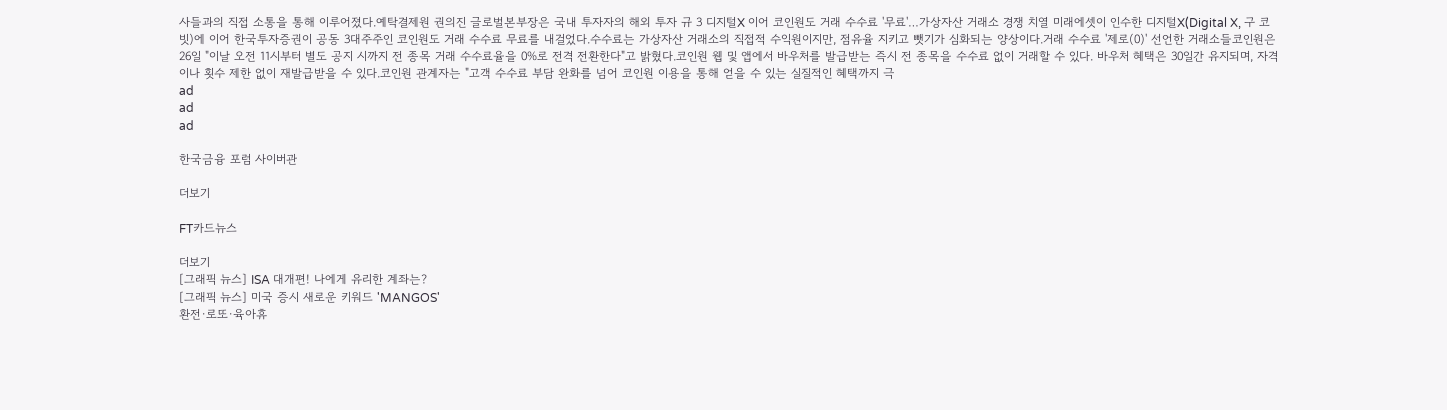사들과의 직접 소통을 통해 이루어졌다.예탁결제원 권의진 글로벌본부장은 국내 투자자의 해외 투자 규 3 디지털X 이어 코인원도 거래 수수료 '무료'…가상자산 거래소 경쟁 치열 미래에셋이 인수한 디지털X(Digital X, 구 코빗)에 이어 한국투자증권이 공동 3대주주인 코인원도 거래 수수료 무료를 내걸었다.수수료는 가상자산 거래소의 직접적 수익원이지만, 점유율 지키고 뺏기가 심화되는 양상이다.거래 수수료 '제로(0)' 선언한 거래소들코인원은 26일 "이날 오전 11시부터 별도 공지 시까지 전 종목 거래 수수료율을 0%로 전격 전환한다"고 밝혔다.코인원 웹 및 앱에서 바우처를 발급받는 즉시 전 종목을 수수료 없이 거래할 수 있다. 바우처 혜택은 30일간 유지되며, 자격이나 횟수 제한 없이 재발급받을 수 있다.코인원 관계자는 "고객 수수료 부담 완화를 넘어 코인원 이용을 통해 얻을 수 있는 실질적인 혜택까지 극
ad
ad
ad

한국금융 포럼 사이버관

더보기

FT카드뉴스

더보기
[그래픽 뉴스] ISA 대개편! 나에게 유리한 계좌는?
[그래픽 뉴스] 미국 증시 새로운 키워드 'MANGOS'
환전·로또·육아휴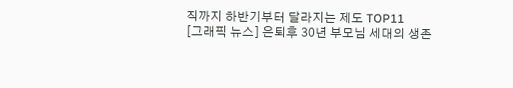직까지 하반기부터 달라지는 제도 TOP11
[그래픽 뉴스] 은퇴후 30년 부모님 세대의 생존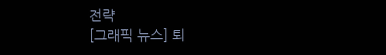전략
[그래픽 뉴스] 퇴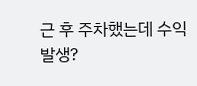근 후 주차했는데 수익 발생?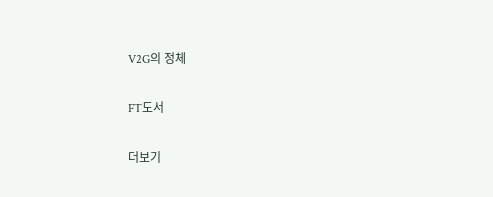V2G의 정체

FT도서

더보기